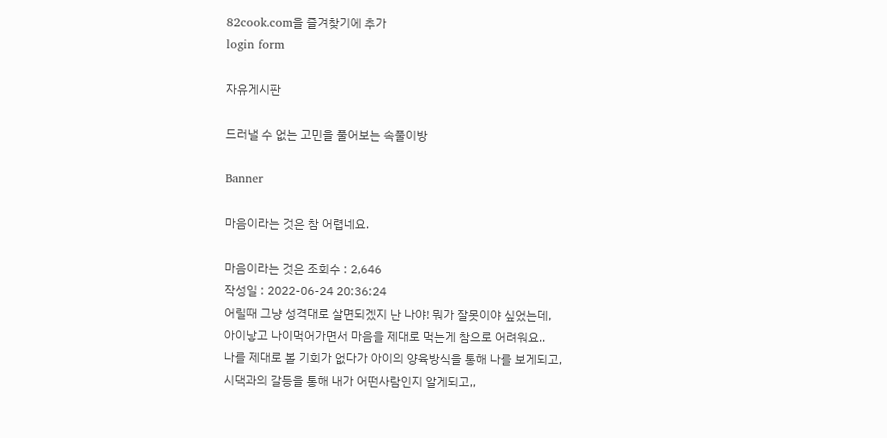82cook.com을 즐겨찾기에 추가
login form

자유게시판

드러낼 수 없는 고민을 풀어보는 속풀이방

Banner

마음이라는 것은 참 어렵네요.

마음이라는 것은 조회수 : 2,646
작성일 : 2022-06-24 20:36:24
어릴때 그냥 성격대로 살면되겠지 난 나야! 뭐가 잘못이야 싶었는데,
아이낳고 나이먹어가면서 마음을 제대로 먹는게 참으로 어려워요..
나를 제대로 볼 기회가 없다가 아이의 양육방식을 통해 나를 보게되고,
시댁과의 갈등을 통해 내가 어떤사람인지 알게되고,,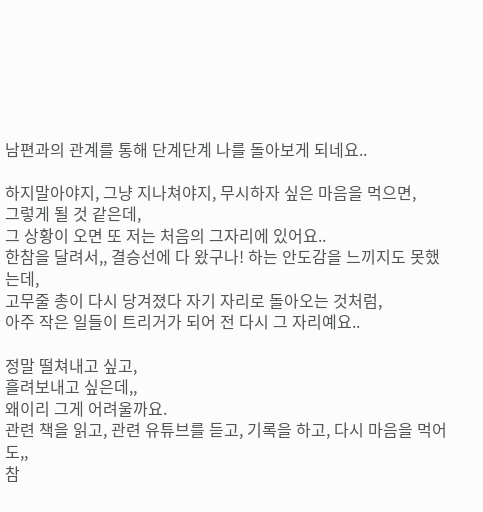남편과의 관계를 통해 단계단계 나를 돌아보게 되네요..

하지말아야지, 그냥 지나쳐야지, 무시하자 싶은 마음을 먹으면,
그렇게 될 것 같은데,
그 상황이 오면 또 저는 처음의 그자리에 있어요..
한참을 달려서,, 결승선에 다 왔구나! 하는 안도감을 느끼지도 못했는데,
고무줄 총이 다시 당겨졌다 자기 자리로 돌아오는 것처럼,
아주 작은 일들이 트리거가 되어 전 다시 그 자리예요..

정말 떨쳐내고 싶고,
흘려보내고 싶은데,,
왜이리 그게 어려울까요.
관련 책을 읽고, 관련 유튜브를 듣고, 기록을 하고, 다시 마음을 먹어도,,
참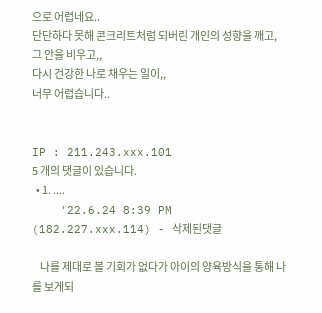으로 어렵네요..
단단하다 못해 콘크리트처럼 되버린 개인의 성향을 깨고,
그 안을 비우고,,
다시 건강한 나로 채우는 일이,,
너무 어렵습니다..


IP : 211.243.xxx.101
5 개의 댓글이 있습니다.
  • 1. ....
    '22.6.24 8:39 PM (182.227.xxx.114) - 삭제된댓글

    나를 제대로 볼 기회가 없다가 아이의 양육방식을 통해 나를 보게되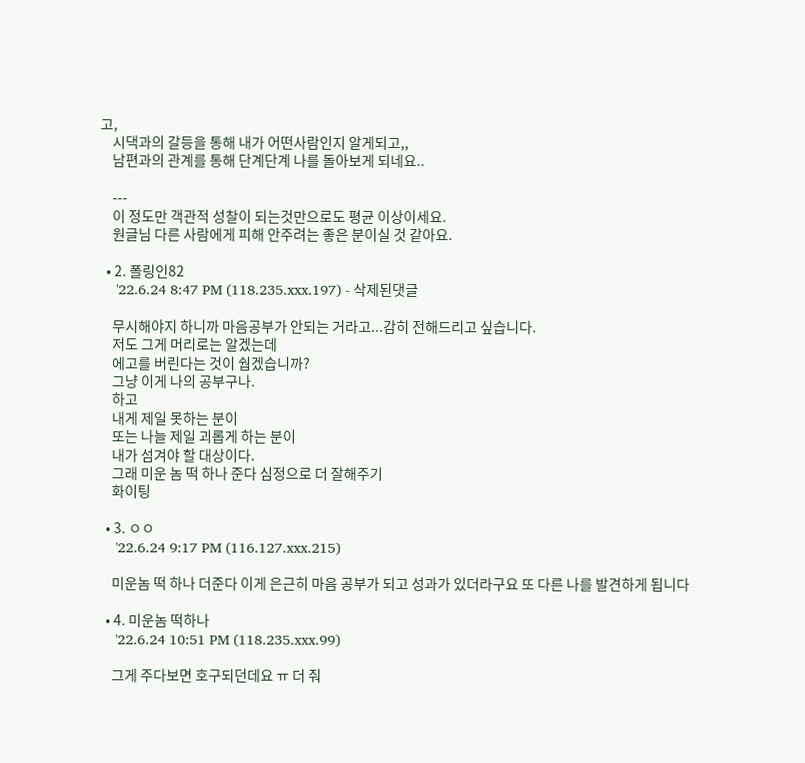고,
    시댁과의 갈등을 통해 내가 어떤사람인지 알게되고,,
    남편과의 관계를 통해 단계단계 나를 돌아보게 되네요..

    ---
    이 정도만 객관적 성찰이 되는것만으로도 평균 이상이세요.
    원글님 다른 사람에게 피해 안주려는 좋은 분이실 것 같아요.

  • 2. 폴링인82
    '22.6.24 8:47 PM (118.235.xxx.197) - 삭제된댓글

    무시해야지 하니까 마음공부가 안되는 거라고...감히 전해드리고 싶습니다.
    저도 그게 머리로는 알겠는데
    에고를 버린다는 것이 쉅겠습니까?
    그냥 이게 나의 공부구나.
    하고
    내게 제일 못하는 분이
    또는 나늘 제일 괴롭게 하는 분이
    내가 섬겨야 할 대상이다.
    그래 미운 놈 떡 하나 준다 심정으로 더 잘해주기
    화이팅

  • 3. ㅇㅇ
    '22.6.24 9:17 PM (116.127.xxx.215)

    미운놈 떡 하나 더준다 이게 은근히 마음 공부가 되고 성과가 있더라구요 또 다른 나를 발견하게 됩니다

  • 4. 미운놈 떡하나
    '22.6.24 10:51 PM (118.235.xxx.99)

    그게 주다보면 호구되던데요 ㅠ 더 줘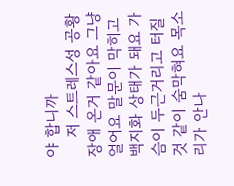야 합니까
    저 스트레스성 공황장애 온거 같아요 그냥 얼어요 말문이 막히고 백지화 상태가 돼요 가슴이 두근거리고 터질것 같이 숨막혀요 목소리가 안나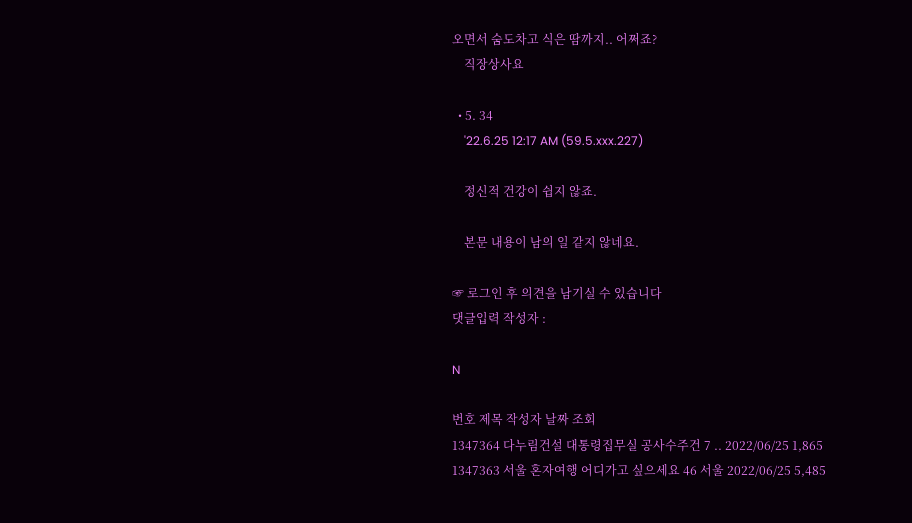오면서 숨도차고 식은 땀까지.. 어쩌죠?
    직장상사요

  • 5. 34
    '22.6.25 12:17 AM (59.5.xxx.227)

    정신적 건강이 쉽지 않죠.

    본문 내용이 남의 일 같지 않네요.

☞ 로그인 후 의견을 남기실 수 있습니다
댓글입력 작성자 :

N

번호 제목 작성자 날짜 조회
1347364 다누림건설 대통령집무실 공사수주건 7 .. 2022/06/25 1,865
1347363 서울 혼자여행 어디가고 싶으세요 46 서울 2022/06/25 5,485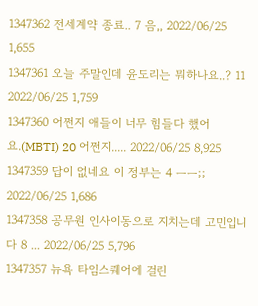1347362 전세계약 종료.. 7 음,, 2022/06/25 1,655
1347361 오늘 주말인데 윤도리는 뭐하나요..? 11 2022/06/25 1,759
1347360 어쩐지 애들이 너무 힘들다 했어요.(MBTI) 20 어쩐지..... 2022/06/25 8,925
1347359 답이 없네요 이 정부는 4 ㅡㅡ;; 2022/06/25 1,686
1347358 공무원 인사이동으로 지치는데 고민입니다 8 ... 2022/06/25 5,796
1347357 뉴욕 타임스퀘어에 걸린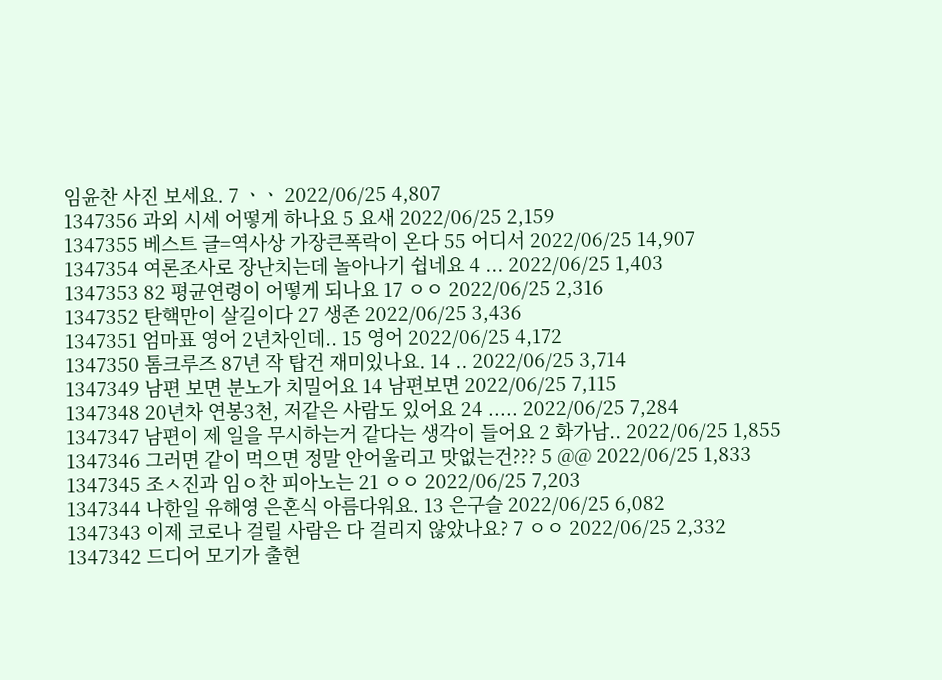임윤찬 사진 보세요. 7 ㆍㆍ 2022/06/25 4,807
1347356 과외 시세 어떻게 하나요 5 요새 2022/06/25 2,159
1347355 베스트 글=역사상 가장큰폭락이 온다 55 어디서 2022/06/25 14,907
1347354 여론조사로 장난치는데 놀아나기 쉽네요 4 ... 2022/06/25 1,403
1347353 82 평균연령이 어떻게 되나요 17 ㅇㅇ 2022/06/25 2,316
1347352 탄핵만이 살길이다 27 생존 2022/06/25 3,436
1347351 엄마표 영어 2년차인데.. 15 영어 2022/06/25 4,172
1347350 톰크루즈 87년 작 탑건 재미있나요. 14 .. 2022/06/25 3,714
1347349 남편 보면 분노가 치밀어요 14 남편보면 2022/06/25 7,115
1347348 20년차 연봉3천, 저같은 사람도 있어요 24 ..... 2022/06/25 7,284
1347347 남편이 제 일을 무시하는거 같다는 생각이 들어요 2 화가남.. 2022/06/25 1,855
1347346 그러면 같이 먹으면 정말 안어울리고 맛없는건??? 5 @@ 2022/06/25 1,833
1347345 조ㅅ진과 임ㅇ찬 피아노는 21 ㅇㅇ 2022/06/25 7,203
1347344 나한일 유해영 은혼식 아름다워요. 13 은구슬 2022/06/25 6,082
1347343 이제 코로나 걸릴 사람은 다 걸리지 않았나요? 7 ㅇㅇ 2022/06/25 2,332
1347342 드디어 모기가 출현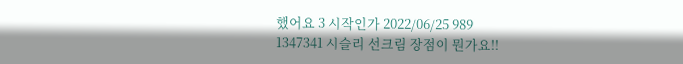했어요 3 시작인가 2022/06/25 989
1347341 시슬리 선크림 장점이 뭔가요!!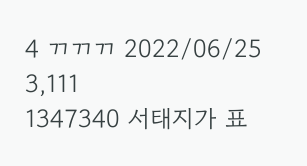4 ㄲㄲㄲ 2022/06/25 3,111
1347340 서태지가 표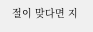절이 맞다면 지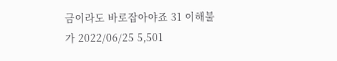금이라도 바로잡아야죠 31 이해불가 2022/06/25 5,501